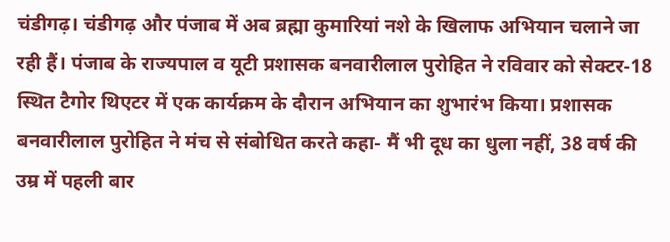चंडीगढ़। चंडीगढ़ और पंजाब में अब ब्रह्मा कुमारियां नशे के खिलाफ अभियान चलाने जा रही हैं। पंजाब के राज्यपाल व यूटी प्रशासक बनवारीलाल पुरोहित ने रविवार को सेक्टर-18 स्थित टैगोर थिएटर में एक कार्यक्रम के दौरान अभियान का शुभारंभ किया। प्रशासक बनवारीलाल पुरोहित ने मंच से संबोधित करते कहा- मैं भी दूध का धुला नहीं, 38 वर्ष की उम्र में पहली बार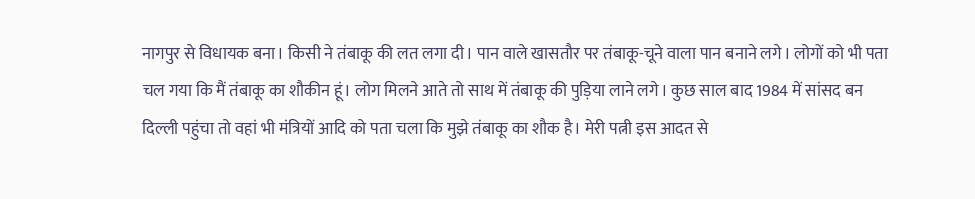नागपुर से विधायक बना। किसी ने तंबाकू की लत लगा दी। पान वाले खासतौर पर तंबाकू-चूने वाला पान बनाने लगे। लोगों को भी पता चल गया कि मैं तंबाकू का शौकीन हूं। लोग मिलने आते तो साथ में तंबाकू की पुड़िया लाने लगे। कुछ साल बाद 1984 में सांसद बन दिल्ली पहुंचा तो वहां भी मंत्रियों आदि को पता चला कि मुझे तंबाकू का शौक है। मेरी पत्नी इस आदत से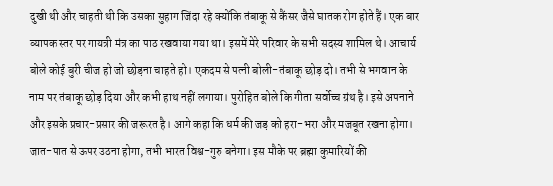दुखी थी और चाहती थी कि उसका सुहाग जिंदा रहे क्योंकि तंबाकू से कैंसर जैसे घातक रोग होते हैं। एक बार व्यापक स्तर पर गायत्री मंत्र का पाठ रखवाया गया था। इसमें मेरे परिवार के सभी सदस्य शामिल थे। आचार्य बोले कोई बुरी चीज हो जो छोड़ना चाहते हो। एकदम से पत्नी बोली-तंबाकू छोड़ दो। तभी से भगवान के नाम पर तंबाकू छोड़ दिया और कभी हाथ नहीं लगाया। पुरोहित बोले कि गीता सर्वोच्च ग्रंथ है। इसे अपनाने और इसके प्रचार-प्रसार की जरूरत है। आगे कहा कि धर्म की जड़ को हरा-भरा और मजबूत रखना होगा। जात-पात से ऊपर उठना होगा, तभी भारत विश्व-गुरु बनेगा। इस मौके पर ब्रह्मा कुमारियों की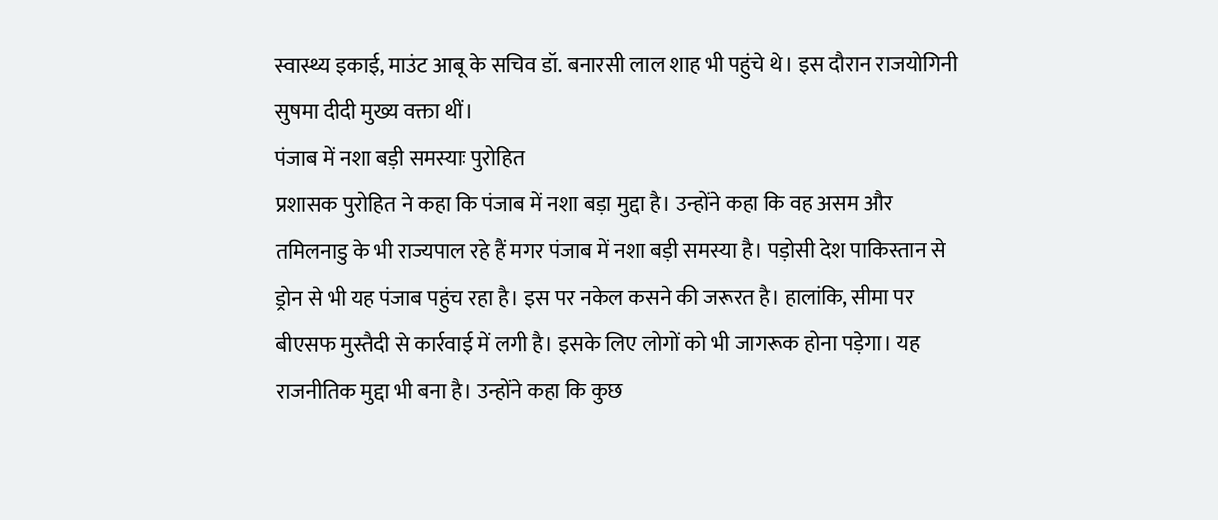स्वास्थ्य इकाई, माउंट आबू के सचिव डॉ. बनारसी लाल शाह भी पहुंचे थे। इस दौरान राजयोगिनी सुषमा दीदी मुख्य वक्ता थीं।
पंजाब में नशा बड़ी समस्याः पुरोहित
प्रशासक पुरोहित ने कहा कि पंजाब में नशा बड़ा मुद्दा है। उन्होंने कहा कि वह असम और तमिलनाडु के भी राज्यपाल रहे हैं मगर पंजाब में नशा बड़ी समस्या है। पड़ोसी देश पाकिस्तान से ड्रोन से भी यह पंजाब पहुंच रहा है। इस पर नकेल कसने की जरूरत है। हालांकि, सीमा पर बीएसफ मुस्तैदी से कार्रवाई में लगी है। इसके लिए लोगों को भी जागरूक होना पड़ेगा। यह राजनीतिक मुद्दा भी बना है। उन्होंने कहा कि कुछ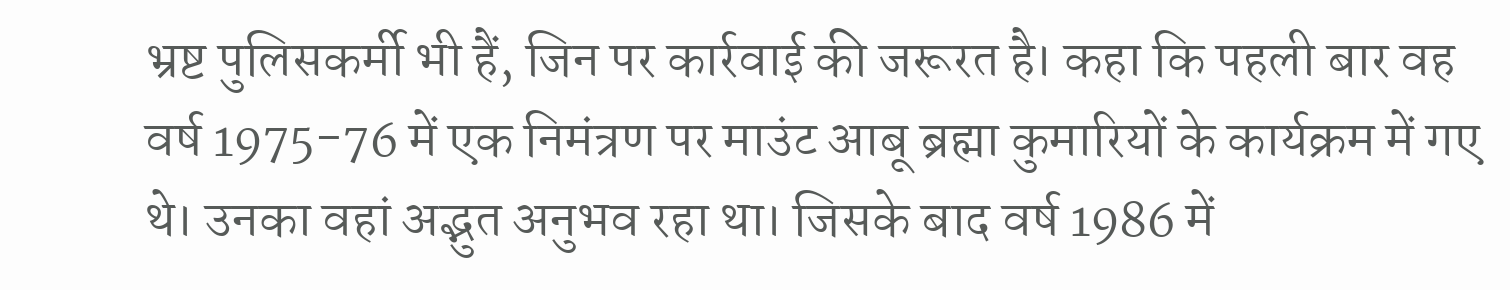भ्रष्ट पुलिसकर्मी भी हैं, जिन पर कार्रवाई की जरूरत है। कहा कि पहली बार वह वर्ष 1975-76 में एक निमंत्रण पर माउंट आबू ब्रह्मा कुमारियों के कार्यक्रम में गए थे। उनका वहां अद्भुत अनुभव रहा था। जिसके बाद वर्ष 1986 में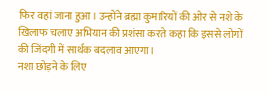फिर वहां जाना हुआ। उन्होंने ब्रह्मा कुमारियों की ओर से नशे के खिलाफ चलाए अभियान की प्रशंसा करते कहा कि इससे लोगों की जिंदगी में सार्थक बदलाव आएगा।
नशा छोड़ने के लिए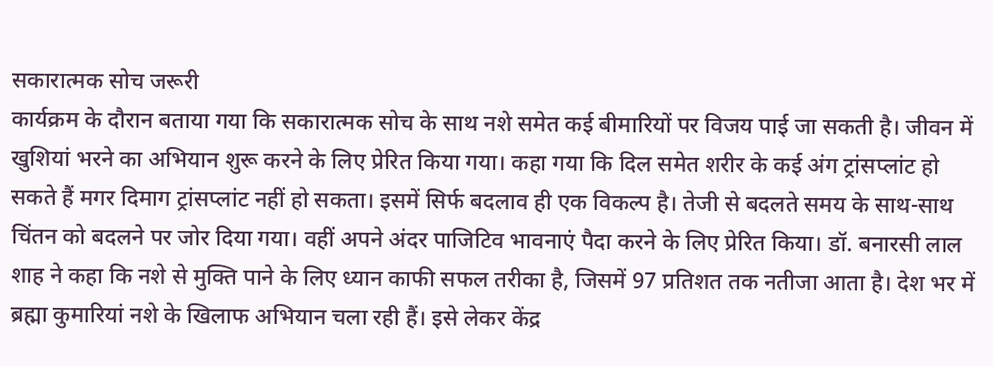सकारात्मक सोच जरूरी
कार्यक्रम के दौरान बताया गया कि सकारात्मक सोच के साथ नशे समेत कई बीमारियों पर विजय पाई जा सकती है। जीवन में खुशियां भरने का अभियान शुरू करने के लिए प्रेरित किया गया। कहा गया कि दिल समेत शरीर के कई अंग ट्रांसप्लांट हो सकते हैं मगर दिमाग ट्रांसप्लांट नहीं हो सकता। इसमें सिर्फ बदलाव ही एक विकल्प है। तेजी से बदलते समय के साथ-साथ चिंतन को बदलने पर जोर दिया गया। वहीं अपने अंदर पाजिटिव भावनाएं पैदा करने के लिए प्रेरित किया। डॉ. बनारसी लाल शाह ने कहा कि नशे से मुक्ति पाने के लिए ध्यान काफी सफल तरीका है, जिसमें 97 प्रतिशत तक नतीजा आता है। देश भर में ब्रह्मा कुमारियां नशे के खिलाफ अभियान चला रही हैं। इसे लेकर केंद्र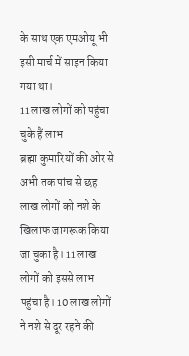के साथ एक एमओयू भी इसी मार्च में साइन किया गया था।
11 लाख लोगों को पहुंचा चुके हैं लाभ
ब्रह्मा कुमारियों की ओर से अभी तक पांच से छह लाख लोगों को नशे के खिलाफ जागरूक किया जा चुका है। 11 लाख लोगों को इससे लाभ पहुंचा है। 10 लाख लोगों ने नशे से दूर रहने की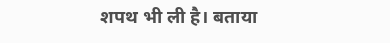शपथ भी ली है। बताया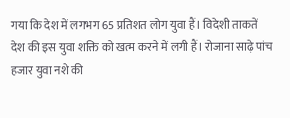गया कि देश में लगभग 65 प्रतिशत लोग युवा हैं। विदेशी ताकतें देश की इस युवा शक्ति को खत्म करने में लगी हैं। रोजाना साढ़े पांच हजार युवा नशे की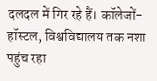दलदल में गिर रहे हैं। कॉलेजों-हॉस्टल, विश्वविद्यालय तक नशा पहुंच रहा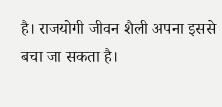है। राजयोगी जीवन शैली अपना इससे बचा जा सकता है।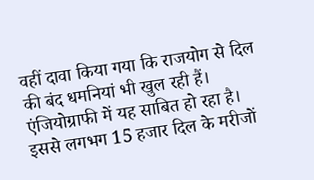वहीं दावा किया गया कि राजयोग से दिल की बंद धमनियां भी खुल रही हैं। एंजियोग्राफी में यह साबित हो रहा है। इससे लगभग 15 हजार दिल के मरीजों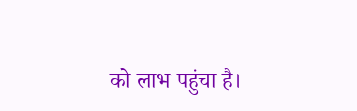को लाभ पहुंचा है।